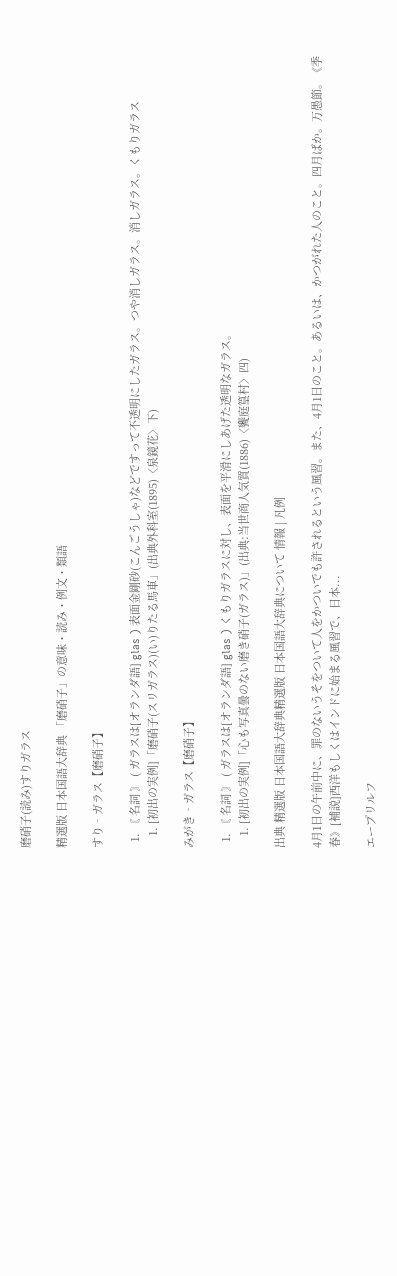磨硝子(読み)すりガラス

精選版 日本国語大辞典 「磨硝子」の意味・読み・例文・類語

すり‐ガラス【磨硝子】

  1. 〘 名詞 〙 ( ガラスは[オランダ語] glas ) 表面金剛砂(こんごうしゃ)などですって不透明にしたガラス。つや消しガラス。消しガラス。くもりガラス
    1. [初出の実例]「磨硝子(スリガラス)(い)りたる馬車」(出典外科室(1895)〈泉鏡花〉下)

みがき‐ガラス【磨硝子】

  1. 〘 名詞 〙 ( ガラスは[オランダ語] glas ) くもりガラスに対し、表面を平滑にしあげた透明なガラス。
    1. [初出の実例]「心も写真曇のない磨き硝子(ガラス)」(出典:当世商人気質(1886)〈饗庭篁村〉四)

出典 精選版 日本国語大辞典精選版 日本国語大辞典について 情報 | 凡例

4月1日の午前中に、罪のないうそをついて人をかついでも許されるという風習。また、4月1日のこと。あるいは、かつがれた人のこと。四月ばか。万愚節。《季 春》[補説]西洋もしくはインドに始まる風習で、日本...

エープリルフ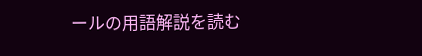ールの用語解説を読む